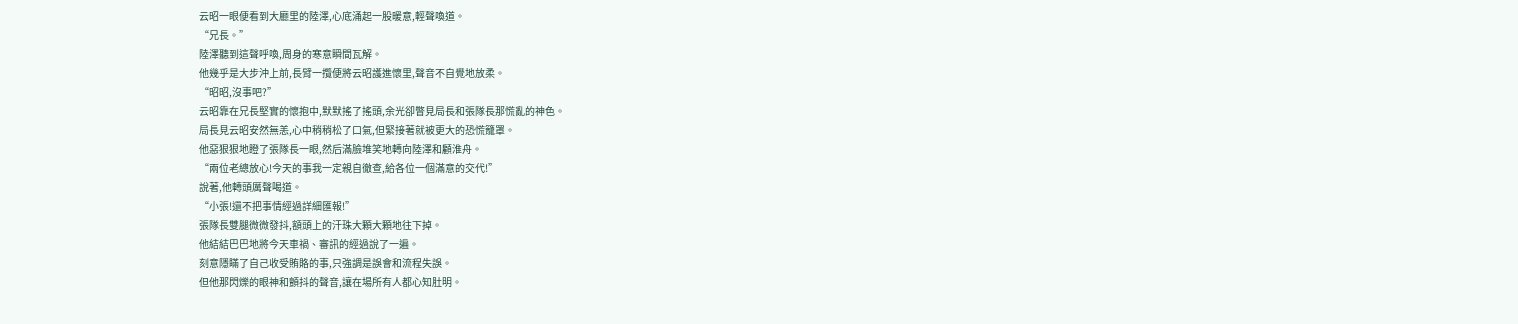云昭一眼便看到大廳里的陸澤,心底涌起一股暖意,輕聲喚道。
“兄長。”
陸澤聽到這聲呼喚,周身的寒意瞬間瓦解。
他幾乎是大步沖上前,長臂一攬便將云昭護進懷里,聲音不自覺地放柔。
“昭昭,沒事吧?”
云昭靠在兄長堅實的懷抱中,默默搖了搖頭,余光卻瞥見局長和張隊長那慌亂的神色。
局長見云昭安然無恙,心中稍稍松了口氣,但緊接著就被更大的恐慌籠罩。
他惡狠狠地瞪了張隊長一眼,然后滿臉堆笑地轉向陸澤和顧淮舟。
“兩位老總放心!今天的事我一定親自徹查,給各位一個滿意的交代!”
說著,他轉頭厲聲喝道。
“小張!還不把事情經過詳細匯報!”
張隊長雙腿微微發抖,額頭上的汗珠大顆大顆地往下掉。
他結結巴巴地將今天車禍、審訊的經過說了一遍。
刻意隱瞞了自己收受賄賂的事,只強調是誤會和流程失誤。
但他那閃爍的眼神和顫抖的聲音,讓在場所有人都心知肚明。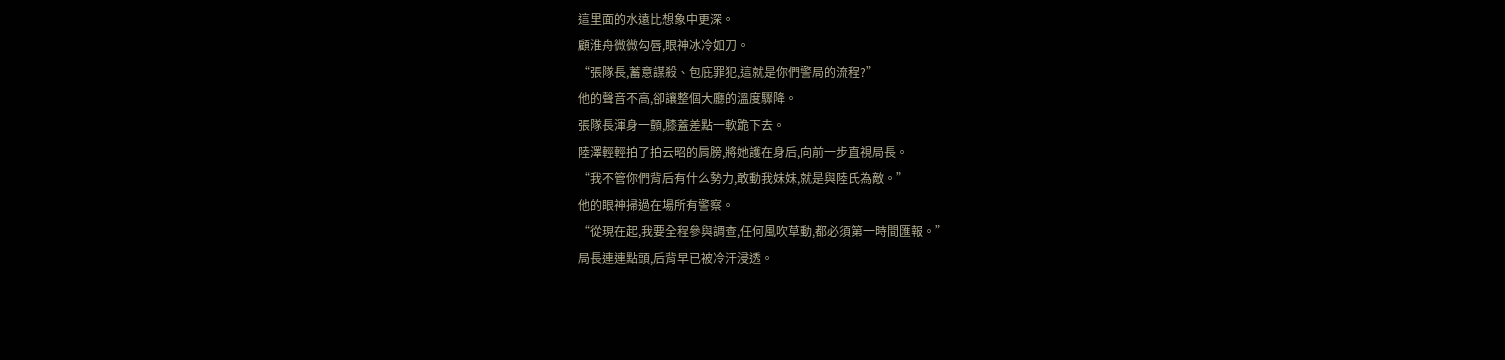這里面的水遠比想象中更深。
顧淮舟微微勾唇,眼神冰冷如刀。
“張隊長,蓄意謀殺、包庇罪犯,這就是你們警局的流程?”
他的聲音不高,卻讓整個大廳的溫度驟降。
張隊長渾身一顫,膝蓋差點一軟跪下去。
陸澤輕輕拍了拍云昭的肩膀,將她護在身后,向前一步直視局長。
“我不管你們背后有什么勢力,敢動我妹妹,就是與陸氏為敵。”
他的眼神掃過在場所有警察。
“從現在起,我要全程參與調查,任何風吹草動,都必須第一時間匯報。”
局長連連點頭,后背早已被冷汗浸透。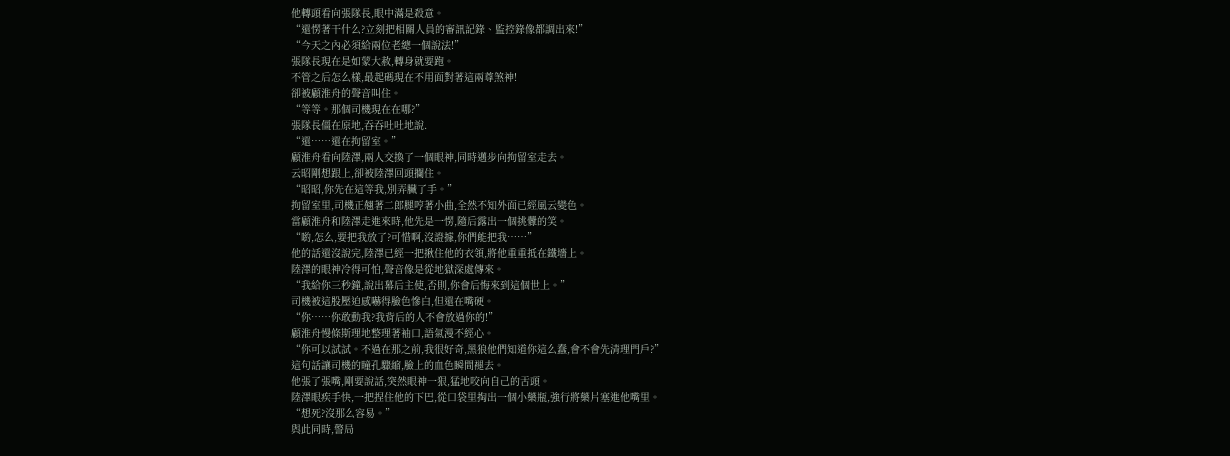他轉頭看向張隊長,眼中滿是殺意。
“還愣著干什么?立刻把相關人員的審訊記錄、監控錄像都調出來!”
“今天之內必須給兩位老總一個說法!”
張隊長現在是如蒙大赦,轉身就要跑。
不管之后怎么樣,最起碼現在不用面對著這兩尊煞神!
卻被顧淮舟的聲音叫住。
“等等。那個司機現在在哪?”
張隊長僵在原地,吞吞吐吐地說.
“還……還在拘留室。”
顧淮舟看向陸澤,兩人交換了一個眼神,同時邁步向拘留室走去。
云昭剛想跟上,卻被陸澤回頭攔住。
“昭昭,你先在這等我,別弄臟了手。”
拘留室里,司機正翹著二郎腿哼著小曲,全然不知外面已經風云變色。
當顧淮舟和陸澤走進來時,他先是一愣,隨后露出一個挑釁的笑。
“喲,怎么,要把我放了?可惜啊,沒證據,你們能把我……”
他的話還沒說完,陸澤已經一把揪住他的衣領,將他重重抵在鐵墻上。
陸澤的眼神冷得可怕,聲音像是從地獄深處傳來。
“我給你三秒鐘,說出幕后主使,否則,你會后悔來到這個世上。”
司機被這股壓迫感嚇得臉色慘白,但還在嘴硬。
“你……你敢動我?我背后的人不會放過你的!”
顧淮舟慢條斯理地整理著袖口,語氣漫不經心。
“你可以試試。不過在那之前,我很好奇,黑狼他們知道你這么蠢,會不會先清理門戶?”
這句話讓司機的瞳孔驟縮,臉上的血色瞬間褪去。
他張了張嘴,剛要說話,突然眼神一狠,猛地咬向自己的舌頭。
陸澤眼疾手快,一把捏住他的下巴,從口袋里掏出一個小藥瓶,強行將藥片塞進他嘴里。
“想死?沒那么容易。”
與此同時,警局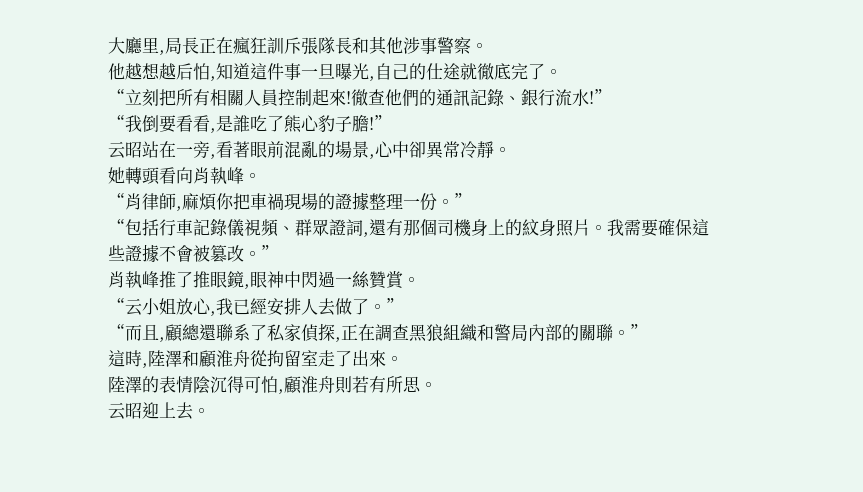大廳里,局長正在瘋狂訓斥張隊長和其他涉事警察。
他越想越后怕,知道這件事一旦曝光,自己的仕途就徹底完了。
“立刻把所有相關人員控制起來!徹查他們的通訊記錄、銀行流水!”
“我倒要看看,是誰吃了熊心豹子膽!”
云昭站在一旁,看著眼前混亂的場景,心中卻異常冷靜。
她轉頭看向肖執峰。
“肖律師,麻煩你把車禍現場的證據整理一份。”
“包括行車記錄儀視頻、群眾證詞,還有那個司機身上的紋身照片。我需要確保這些證據不會被篡改。”
肖執峰推了推眼鏡,眼神中閃過一絲贊賞。
“云小姐放心,我已經安排人去做了。”
“而且,顧總還聯系了私家偵探,正在調查黑狼組織和警局內部的關聯。”
這時,陸澤和顧淮舟從拘留室走了出來。
陸澤的表情陰沉得可怕,顧淮舟則若有所思。
云昭迎上去。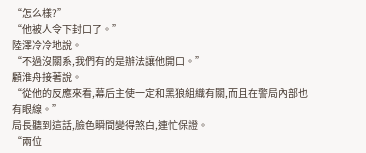“怎么樣?”
“他被人令下封口了。”
陸澤冷冷地說。
“不過沒關系,我們有的是辦法讓他開口。”
顧淮舟接著說。
“從他的反應來看,幕后主使一定和黑狼組織有關,而且在警局內部也有眼線。”
局長聽到這話,臉色瞬間變得煞白,連忙保證。
“兩位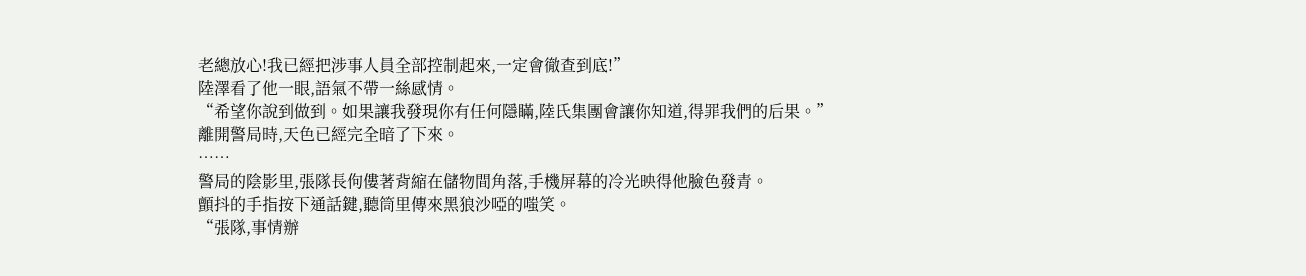老總放心!我已經把涉事人員全部控制起來,一定會徹查到底!”
陸澤看了他一眼,語氣不帶一絲感情。
“希望你說到做到。如果讓我發現你有任何隱瞞,陸氏集團會讓你知道,得罪我們的后果。”
離開警局時,天色已經完全暗了下來。
……
警局的陰影里,張隊長佝僂著背縮在儲物間角落,手機屏幕的冷光映得他臉色發青。
顫抖的手指按下通話鍵,聽筒里傳來黑狼沙啞的嗤笑。
“張隊,事情辦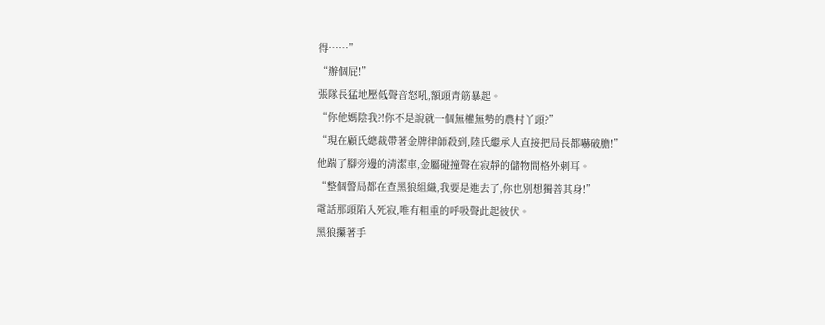得……”
“辦個屁!”
張隊長猛地壓低聲音怒吼,額頭青筋暴起。
“你他媽陰我?!你不是說就一個無權無勢的農村丫頭?”
“現在顧氏總裁帶著金牌律師殺到,陸氏繼承人直接把局長都嚇破膽!”
他踹了腳旁邊的清潔車,金屬碰撞聲在寂靜的儲物間格外刺耳。
“整個警局都在查黑狼組織,我要是進去了,你也別想獨善其身!”
電話那頭陷入死寂,唯有粗重的呼吸聲此起彼伏。
黑狼攥著手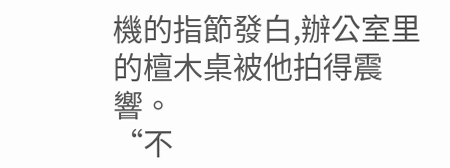機的指節發白,辦公室里的檀木桌被他拍得震響。
“不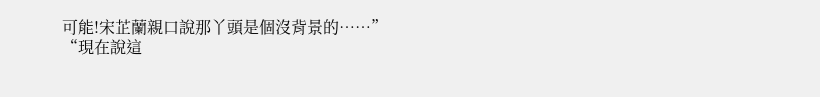可能!宋芷蘭親口說那丫頭是個沒背景的……”
“現在說這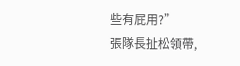些有屁用?”
張隊長扯松領帶,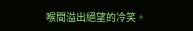喉間溢出絕望的冷笑。